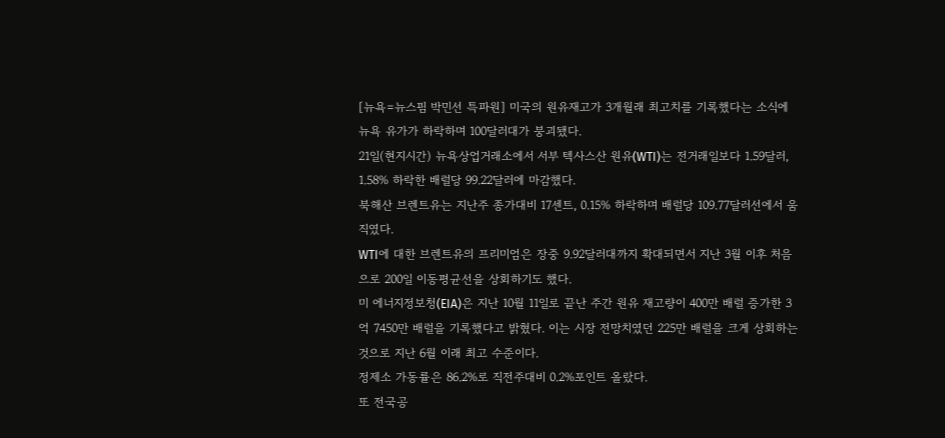[뉴욕=뉴스핌 박민선 특파원] 미국의 원유재고가 3개월래 최고치를 기록했다는 소식에 뉴욕 유가가 하락하며 100달러대가 붕괴됐다.
21일(현지시간) 뉴욕상업거래소에서 서부 텍사스산 원유(WTI)는 전거래일보다 1.59달러, 1.58% 하락한 배럴당 99.22달러에 마감했다.
북해산 브렌트유는 지난주 종가대비 17센트, 0.15% 하락하며 배럴당 109.77달러선에서 움직였다.
WTI에 대한 브렌트유의 프리미엄은 장중 9.92달러대까지 확대되면서 지난 3월 이후 처음으로 200일 이동평균선을 상회하기도 했다.
미 에너지정보청(EIA)은 지난 10월 11일로 끝난 주간 원유 재고량이 400만 배럴 증가한 3억 7450만 배럴을 기록했다고 밝혔다. 이는 시장 전망치였던 225만 배럴을 크게 상회하는 것으로 지난 6월 이래 최고 수준이다.
정제소 가동률은 86.2%로 직전주대비 0.2%포인트 올랐다.
또 전국공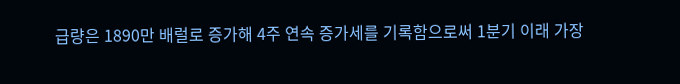급량은 1890만 배럴로 증가해 4주 연속 증가세를 기록함으로써 1분기 이래 가장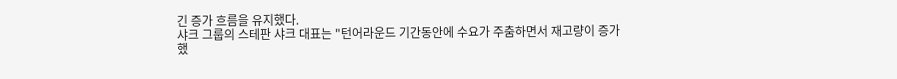긴 증가 흐름을 유지했다.
샤크 그룹의 스테판 샤크 대표는 "턴어라운드 기간동안에 수요가 주춤하면서 재고량이 증가했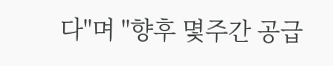다"며 "향후 몇주간 공급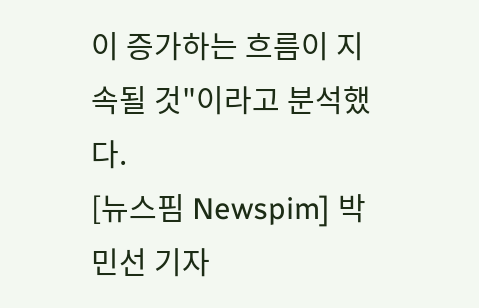이 증가하는 흐름이 지속될 것"이라고 분석했다.
[뉴스핌 Newspim] 박민선 기자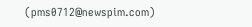(pms0712@newspim.com)